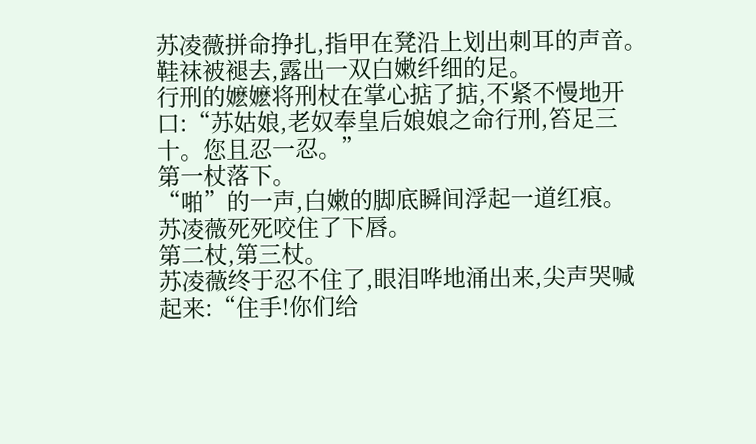苏凌薇拼命挣扎,指甲在凳沿上划出刺耳的声音。
鞋袜被褪去,露出一双白嫩纤细的足。
行刑的嬷嬷将刑杖在掌心掂了掂,不紧不慢地开口:“苏姑娘,老奴奉皇后娘娘之命行刑,笞足三十。您且忍一忍。”
第一杖落下。
“啪”的一声,白嫩的脚底瞬间浮起一道红痕。
苏凌薇死死咬住了下唇。
第二杖,第三杖。
苏凌薇终于忍不住了,眼泪哗地涌出来,尖声哭喊起来:“住手!你们给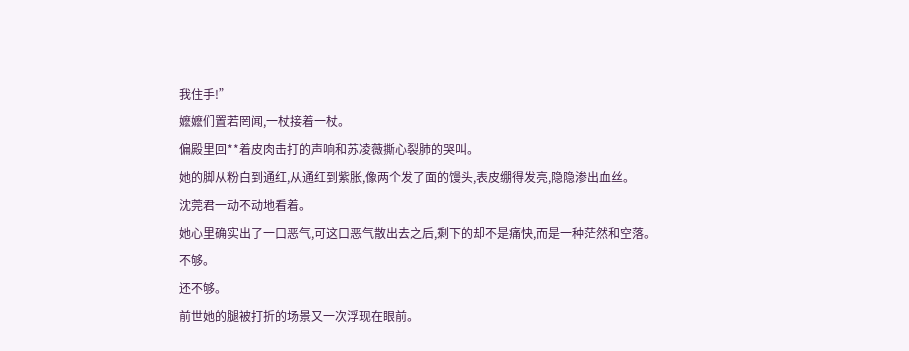我住手!”
嬷嬷们置若罔闻,一杖接着一杖。
偏殿里回**着皮肉击打的声响和苏凌薇撕心裂肺的哭叫。
她的脚从粉白到通红,从通红到紫胀,像两个发了面的馒头,表皮绷得发亮,隐隐渗出血丝。
沈莞君一动不动地看着。
她心里确实出了一口恶气,可这口恶气散出去之后,剩下的却不是痛快,而是一种茫然和空落。
不够。
还不够。
前世她的腿被打折的场景又一次浮现在眼前。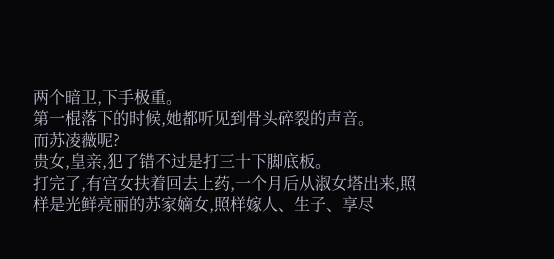两个暗卫,下手极重。
第一棍落下的时候,她都听见到骨头碎裂的声音。
而苏凌薇呢?
贵女,皇亲,犯了错不过是打三十下脚底板。
打完了,有宫女扶着回去上药,一个月后从淑女塔出来,照样是光鲜亮丽的苏家嫡女,照样嫁人、生子、享尽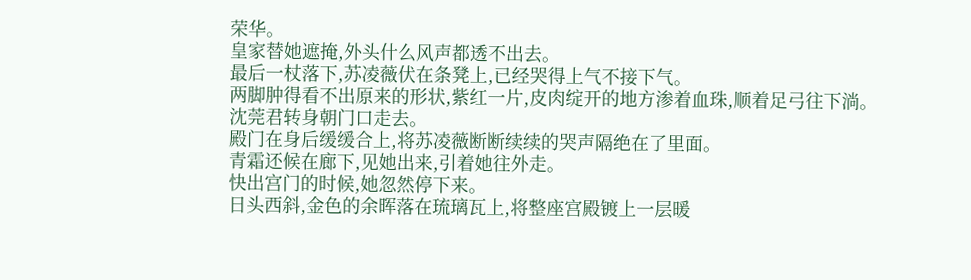荣华。
皇家替她遮掩,外头什么风声都透不出去。
最后一杖落下,苏凌薇伏在条凳上,已经哭得上气不接下气。
两脚肿得看不出原来的形状,紫红一片,皮肉绽开的地方渗着血珠,顺着足弓往下淌。
沈莞君转身朝门口走去。
殿门在身后缓缓合上,将苏凌薇断断续续的哭声隔绝在了里面。
青霜还候在廊下,见她出来,引着她往外走。
快出宫门的时候,她忽然停下来。
日头西斜,金色的余晖落在琉璃瓦上,将整座宫殿镀上一层暖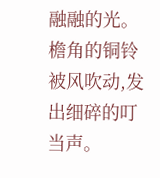融融的光。
檐角的铜铃被风吹动,发出细碎的叮当声。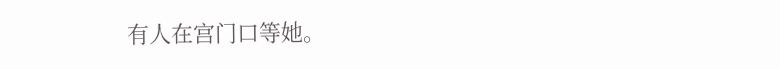有人在宫门口等她。